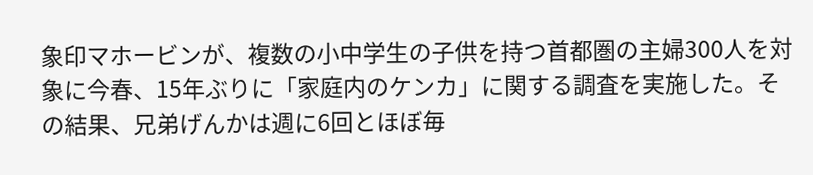象印マホービンが、複数の小中学生の子供を持つ首都圏の主婦300人を対 象に今春、15年ぶりに「家庭内のケンカ」に関する調査を実施した。そ の結果、兄弟げんかは週に6回とほぼ毎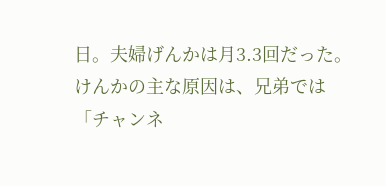日。夫婦げんかは月3.3回だった。 けんかの主な原因は、兄弟では「チャンネ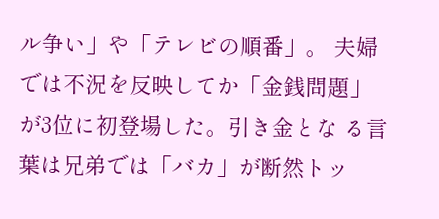ル争い」や「テレビの順番」。 夫婦では不況を反映してか「金銭問題」が3位に初登場した。引き金とな る言葉は兄弟では「バカ」が断然トッ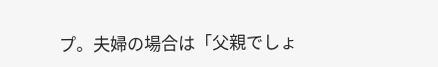プ。夫婦の場合は「父親でしょ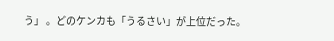う」 。どのケンカも「うるさい」が上位だった。